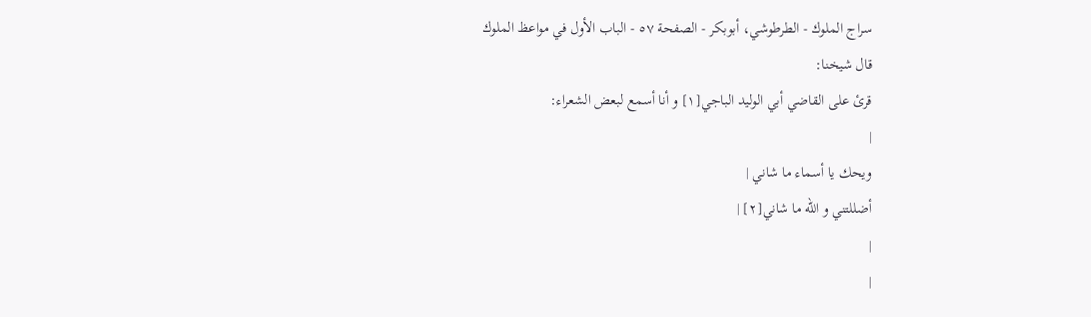سراج الملوك - الطرطوشي، أبوبكر - الصفحة ٥٧ - الباب الأول في مواعظ الملوك
قال شيخنا:
قرئ على القاضي أبي الوليد الباجي[١] و أنا أسمع لبعض الشعراء:
|
ويحك يا أسماء ما شاني |
أضللتني و اللّه ما شاني[٢] |
|
|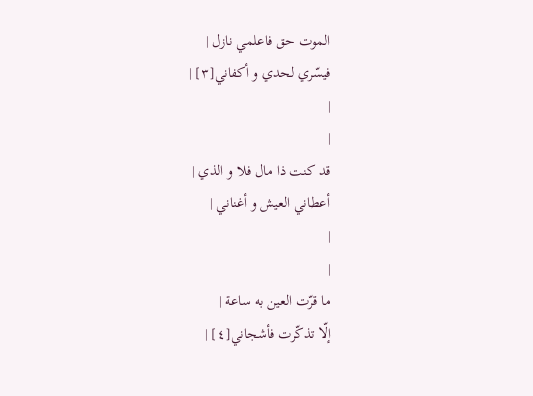الموت حق فاعلمي نازل |
فيسّري لحدي و أكفاني[٣] |
|
|
قد كنت ذا مال فلا و الذي |
أعطاني العيش و أغناني |
|
|
ما قرّت العين به ساعة |
إلّا تذكّرت فأشجاني[٤] |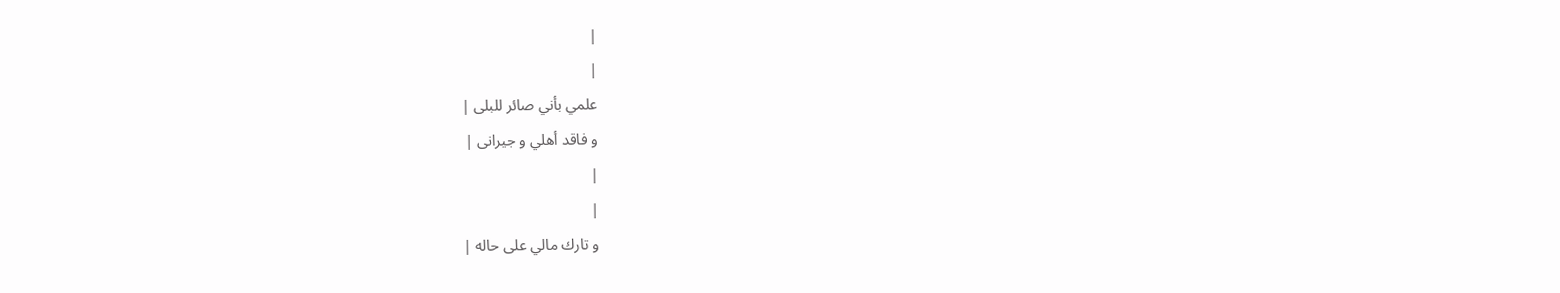|
|
علمي بأني صائر للبلى |
و فاقد أهلي و جيرانى |
|
|
و تارك مالي على حاله |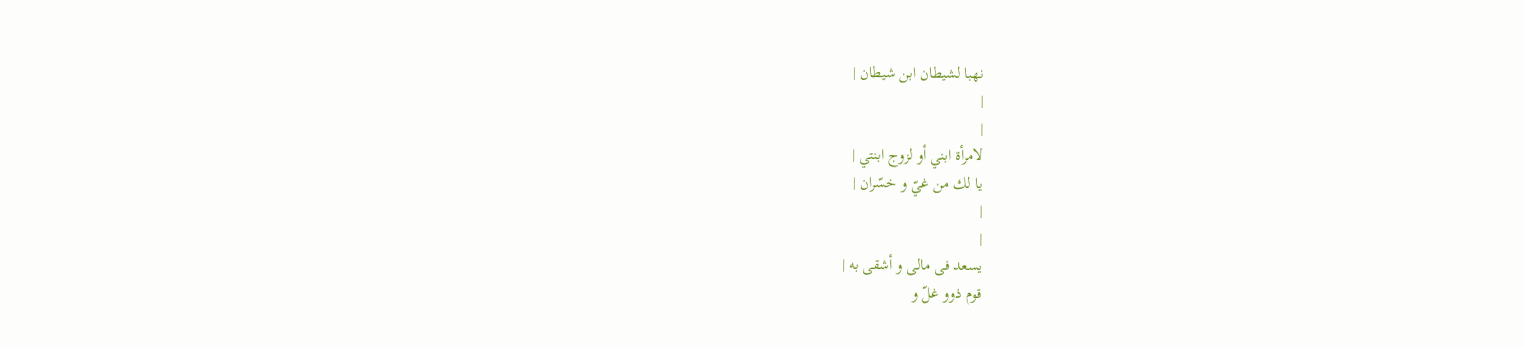نهبا لشيطان ابن شيطان |
|
|
لامرأة ابني أو لزوج ابنتي |
يا لك من غيّ و خسّران |
|
|
يسعد فى مالى و أشقى به |
قوم ذوو غلّ و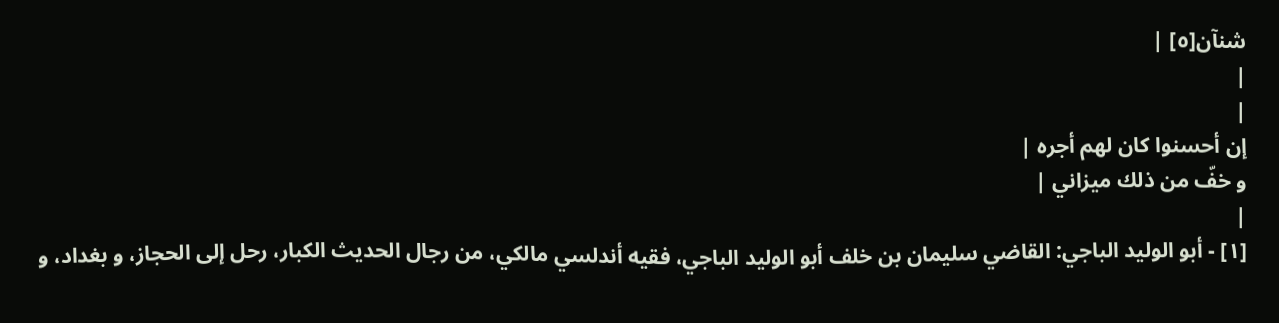شنآن[٥] |
|
|
إن أحسنوا كان لهم أجره |
و خفّ من ذلك ميزاني |
|
[١] - أبو الوليد الباجي: القاضي سليمان بن خلف أبو الوليد الباجي، فقيه أندلسي مالكي، من رجال الحديث الكبار، رحل إلى الحجاز، و بغداد، و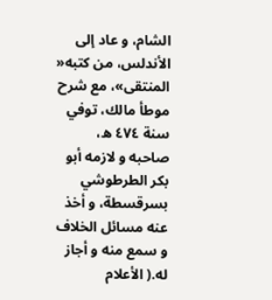الشام، و عاد إلى الأندلس، من كتبه« المنتقى»، مع شرح موطأ مالك، توفي سنة ٤٧٤ ه، صاحبه و لازمه أبو بكر الطرطوشي بسرقسطة، و أخذ عنه مسائل الخلاف و سمع منه و أجاز له.( الأعلام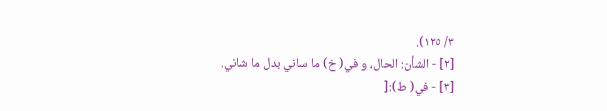٣/ ١٢٥).
[٢] - الشأن: الحال، و في( خ) ما ساني بدل ما شاني.
[٣] - في( ط):[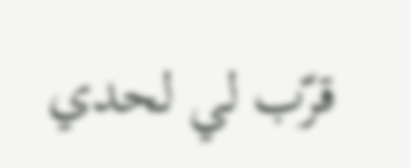قرّب لي لحدي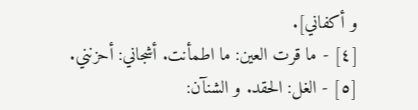و أكفاني].
[٤] - ما قرت العين: ما اطمأنت. أشجاني: أحزنني.
[٥] - الغل: الحقد. و الشنآن: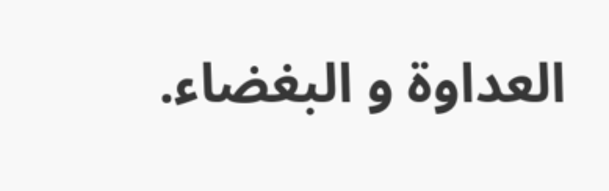العداوة و البغضاء.